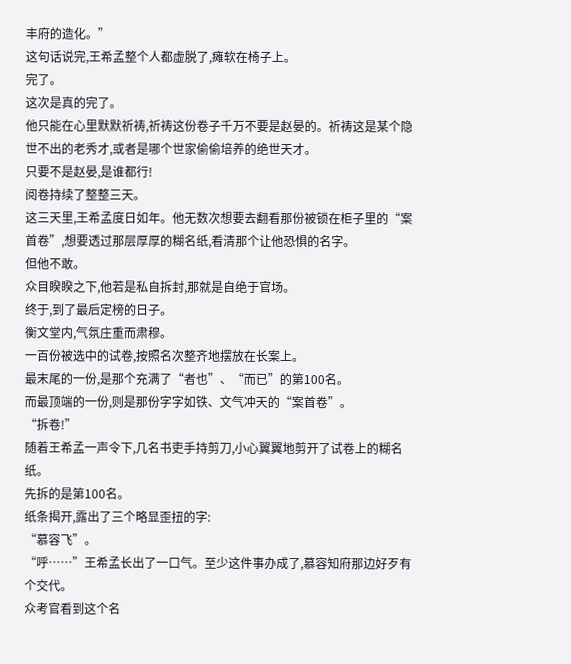丰府的造化。”
这句话说完,王希孟整个人都虚脱了,瘫软在椅子上。
完了。
这次是真的完了。
他只能在心里默默祈祷,祈祷这份卷子千万不要是赵晏的。祈祷这是某个隐世不出的老秀才,或者是哪个世家偷偷培养的绝世天才。
只要不是赵晏,是谁都行!
阅卷持续了整整三天。
这三天里,王希孟度日如年。他无数次想要去翻看那份被锁在柜子里的“案首卷”,想要透过那层厚厚的糊名纸,看清那个让他恐惧的名字。
但他不敢。
众目睽睽之下,他若是私自拆封,那就是自绝于官场。
终于,到了最后定榜的日子。
衡文堂内,气氛庄重而肃穆。
一百份被选中的试卷,按照名次整齐地摆放在长案上。
最末尾的一份,是那个充满了“者也”、“而已”的第100名。
而最顶端的一份,则是那份字字如铁、文气冲天的“案首卷”。
“拆卷!”
随着王希孟一声令下,几名书吏手持剪刀,小心翼翼地剪开了试卷上的糊名纸。
先拆的是第100名。
纸条揭开,露出了三个略显歪扭的字:
“慕容飞”。
“呼……”王希孟长出了一口气。至少这件事办成了,慕容知府那边好歹有个交代。
众考官看到这个名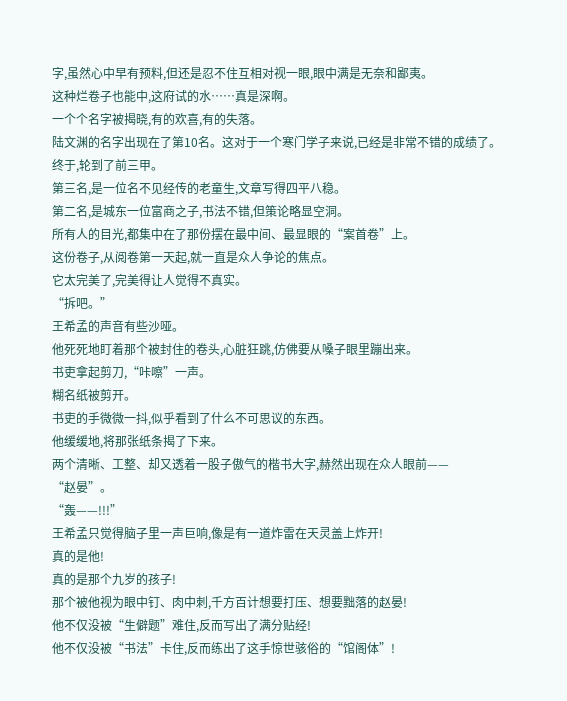字,虽然心中早有预料,但还是忍不住互相对视一眼,眼中满是无奈和鄙夷。
这种烂卷子也能中,这府试的水……真是深啊。
一个个名字被揭晓,有的欢喜,有的失落。
陆文渊的名字出现在了第10名。这对于一个寒门学子来说,已经是非常不错的成绩了。
终于,轮到了前三甲。
第三名,是一位名不见经传的老童生,文章写得四平八稳。
第二名,是城东一位富商之子,书法不错,但策论略显空洞。
所有人的目光,都集中在了那份摆在最中间、最显眼的“案首卷”上。
这份卷子,从阅卷第一天起,就一直是众人争论的焦点。
它太完美了,完美得让人觉得不真实。
“拆吧。”
王希孟的声音有些沙哑。
他死死地盯着那个被封住的卷头,心脏狂跳,仿佛要从嗓子眼里蹦出来。
书吏拿起剪刀,“咔嚓”一声。
糊名纸被剪开。
书吏的手微微一抖,似乎看到了什么不可思议的东西。
他缓缓地,将那张纸条揭了下来。
两个清晰、工整、却又透着一股子傲气的楷书大字,赫然出现在众人眼前——
“赵晏”。
“轰——!!!”
王希孟只觉得脑子里一声巨响,像是有一道炸雷在天灵盖上炸开!
真的是他!
真的是那个九岁的孩子!
那个被他视为眼中钉、肉中刺,千方百计想要打压、想要黜落的赵晏!
他不仅没被“生僻题”难住,反而写出了满分贴经!
他不仅没被“书法”卡住,反而练出了这手惊世骇俗的“馆阁体”!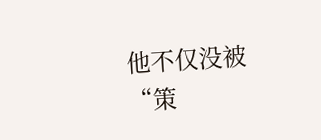他不仅没被“策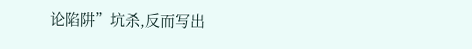论陷阱”坑杀,反而写出